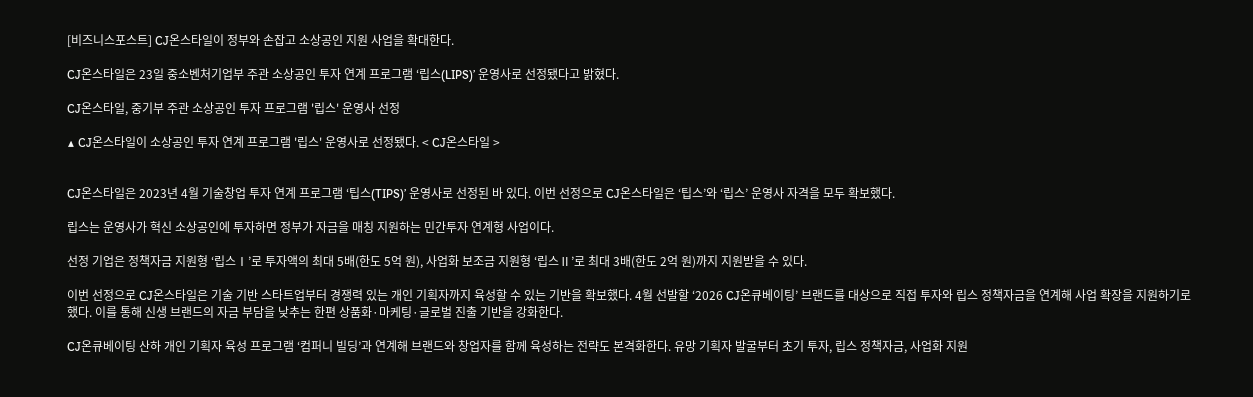[비즈니스포스트] CJ온스타일이 정부와 손잡고 소상공인 지원 사업을 확대한다.

CJ온스타일은 23일 중소벤처기업부 주관 소상공인 투자 연계 프로그램 ‘립스(LIPS)’ 운영사로 선정됐다고 밝혔다.

CJ온스타일, 중기부 주관 소상공인 투자 프로그램 '립스' 운영사 선정

▲ CJ온스타일이 소상공인 투자 연계 프로그램 '립스' 운영사로 선정됐다. < CJ온스타일 >


CJ온스타일은 2023년 4월 기술창업 투자 연계 프로그램 ‘팁스(TIPS)’ 운영사로 선정된 바 있다. 이번 선정으로 CJ온스타일은 ‘팁스’와 ‘립스’ 운영사 자격을 모두 확보했다.

립스는 운영사가 혁신 소상공인에 투자하면 정부가 자금을 매칭 지원하는 민간투자 연계형 사업이다.

선정 기업은 정책자금 지원형 ‘립스Ⅰ’로 투자액의 최대 5배(한도 5억 원), 사업화 보조금 지원형 ‘립스Ⅱ’로 최대 3배(한도 2억 원)까지 지원받을 수 있다.

이번 선정으로 CJ온스타일은 기술 기반 스타트업부터 경쟁력 있는 개인 기획자까지 육성할 수 있는 기반을 확보했다. 4월 선발할 ‘2026 CJ온큐베이팅’ 브랜드를 대상으로 직접 투자와 립스 정책자금을 연계해 사업 확장을 지원하기로 했다. 이를 통해 신생 브랜드의 자금 부담을 낮추는 한편 상품화·마케팅·글로벌 진출 기반을 강화한다.

CJ온큐베이팅 산하 개인 기획자 육성 프로그램 ‘컴퍼니 빌딩’과 연계해 브랜드와 창업자를 함께 육성하는 전략도 본격화한다. 유망 기획자 발굴부터 초기 투자, 립스 정책자금, 사업화 지원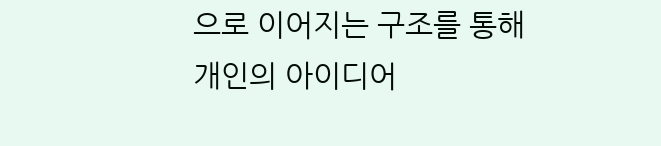으로 이어지는 구조를 통해 개인의 아이디어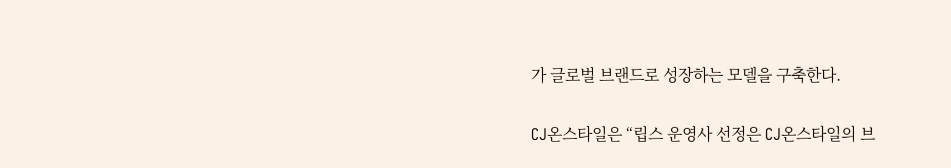가 글로벌 브랜드로 성장하는 모델을 구축한다.

CJ온스타일은 “립스 운영사 선정은 CJ온스타일의 브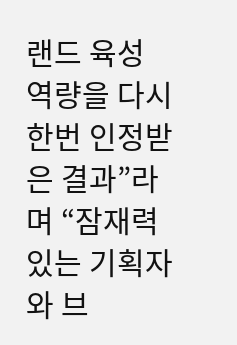랜드 육성 역량을 다시 한번 인정받은 결과”라며 “잠재력 있는 기획자와 브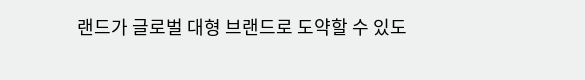랜드가 글로벌 대형 브랜드로 도약할 수 있도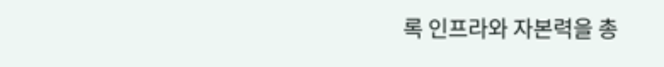록 인프라와 자본력을 총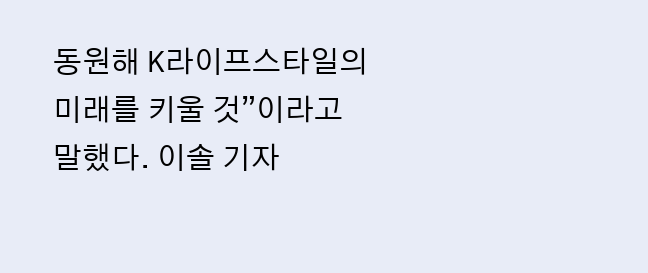동원해 K라이프스타일의 미래를 키울 것”이라고 말했다. 이솔 기자